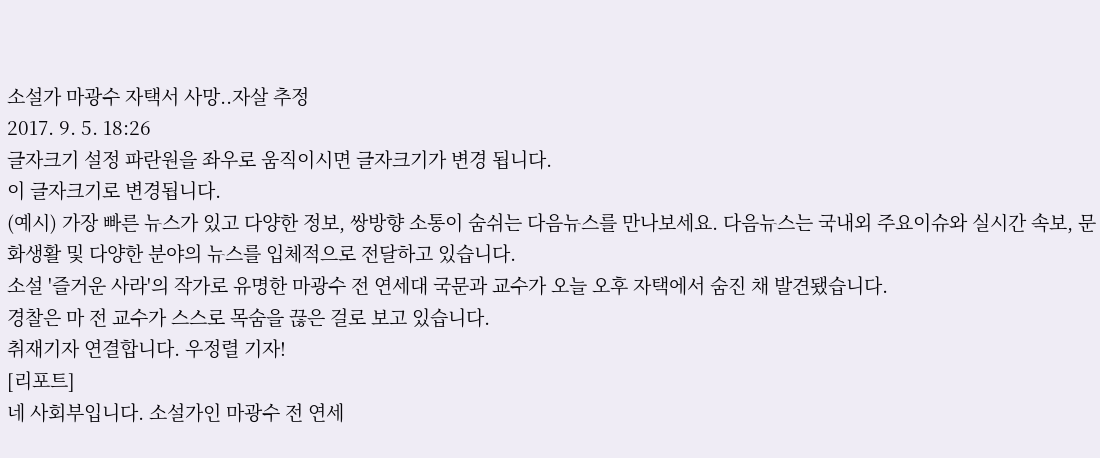소설가 마광수 자택서 사망..자살 추정
2017. 9. 5. 18:26
글자크기 설정 파란원을 좌우로 움직이시면 글자크기가 변경 됩니다.
이 글자크기로 변경됩니다.
(예시) 가장 빠른 뉴스가 있고 다양한 정보, 쌍방향 소통이 숨쉬는 다음뉴스를 만나보세요. 다음뉴스는 국내외 주요이슈와 실시간 속보, 문화생활 및 다양한 분야의 뉴스를 입체적으로 전달하고 있습니다.
소설 '즐거운 사라'의 작가로 유명한 마광수 전 연세대 국문과 교수가 오늘 오후 자택에서 숨진 채 발견됐습니다.
경찰은 마 전 교수가 스스로 목숨을 끊은 걸로 보고 있습니다.
취재기자 연결합니다. 우정렬 기자!
[리포트]
네 사회부입니다. 소설가인 마광수 전 연세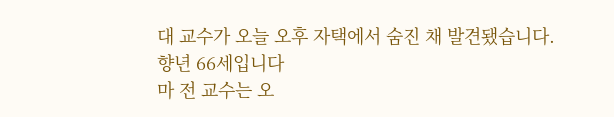대 교수가 오늘 오후 자택에서 숨진 채 발견됐습니다. 향년 66세입니다
마 전 교수는 오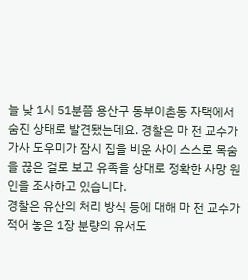늘 낮 1시 51분쯤 용산구 동부이촌동 자택에서 숨진 상태로 발견됐는데요. 경찰은 마 전 교수가 가사 도우미가 잠시 집을 비운 사이 스스로 목숨을 끊은 걸로 보고 유족을 상대로 정확한 사망 원인을 조사하고 있습니다.
경찰은 유산의 처리 방식 등에 대해 마 전 교수가 적어 놓은 1장 분량의 유서도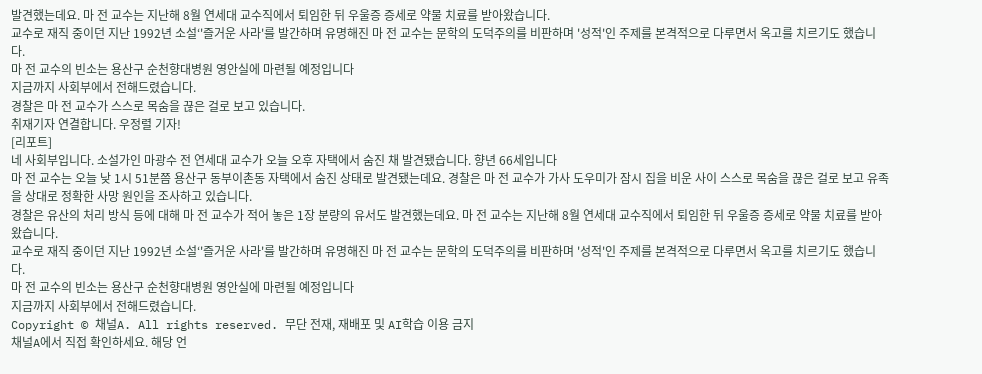발견했는데요. 마 전 교수는 지난해 8월 연세대 교수직에서 퇴임한 뒤 우울증 증세로 약물 치료를 받아왔습니다.
교수로 재직 중이던 지난 1992년 소설‘'즐거운 사라'를 발간하며 유명해진 마 전 교수는 문학의 도덕주의를 비판하며 '성적'인 주제를 본격적으로 다루면서 옥고를 치르기도 했습니다.
마 전 교수의 빈소는 용산구 순천향대병원 영안실에 마련될 예정입니다
지금까지 사회부에서 전해드렸습니다.
경찰은 마 전 교수가 스스로 목숨을 끊은 걸로 보고 있습니다.
취재기자 연결합니다. 우정렬 기자!
[리포트]
네 사회부입니다. 소설가인 마광수 전 연세대 교수가 오늘 오후 자택에서 숨진 채 발견됐습니다. 향년 66세입니다
마 전 교수는 오늘 낮 1시 51분쯤 용산구 동부이촌동 자택에서 숨진 상태로 발견됐는데요. 경찰은 마 전 교수가 가사 도우미가 잠시 집을 비운 사이 스스로 목숨을 끊은 걸로 보고 유족을 상대로 정확한 사망 원인을 조사하고 있습니다.
경찰은 유산의 처리 방식 등에 대해 마 전 교수가 적어 놓은 1장 분량의 유서도 발견했는데요. 마 전 교수는 지난해 8월 연세대 교수직에서 퇴임한 뒤 우울증 증세로 약물 치료를 받아왔습니다.
교수로 재직 중이던 지난 1992년 소설‘'즐거운 사라'를 발간하며 유명해진 마 전 교수는 문학의 도덕주의를 비판하며 '성적'인 주제를 본격적으로 다루면서 옥고를 치르기도 했습니다.
마 전 교수의 빈소는 용산구 순천향대병원 영안실에 마련될 예정입니다
지금까지 사회부에서 전해드렸습니다.
Copyright © 채널A. All rights reserved. 무단 전재, 재배포 및 AI학습 이용 금지
채널A에서 직접 확인하세요. 해당 언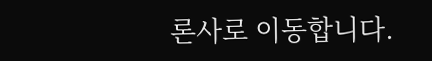론사로 이동합니다.